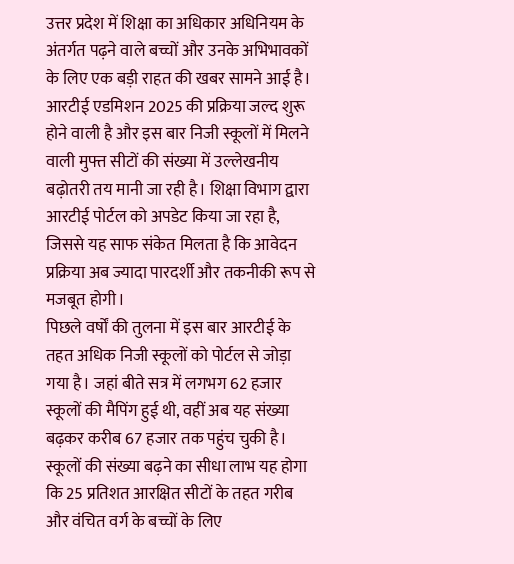उत्तर प्रदेश में शिक्षा का अधिकार अधिनियम के अंतर्गत पढ़ने वाले बच्चों और उनके अभिभावकों के लिए एक बड़ी राहत की खबर सामने आई है। आरटीई एडमिशन 2025 की प्रक्रिया जल्द शुरू होने वाली है और इस बार निजी स्कूलों में मिलने वाली मुफ्त सीटों की संख्या में उल्लेखनीय बढ़ोतरी तय मानी जा रही है। शिक्षा विभाग द्वारा आरटीई पोर्टल को अपडेट किया जा रहा है, जिससे यह साफ संकेत मिलता है कि आवेदन प्रक्रिया अब ज्यादा पारदर्शी और तकनीकी रूप से मजबूत होगी।
पिछले वर्षों की तुलना में इस बार आरटीई के तहत अधिक निजी स्कूलों को पोर्टल से जोड़ा गया है। जहां बीते सत्र में लगभग 62 हजार स्कूलों की मैपिंग हुई थी, वहीं अब यह संख्या बढ़कर करीब 67 हजार तक पहुंच चुकी है। स्कूलों की संख्या बढ़ने का सीधा लाभ यह होगा कि 25 प्रतिशत आरक्षित सीटों के तहत गरीब और वंचित वर्ग के बच्चों के लिए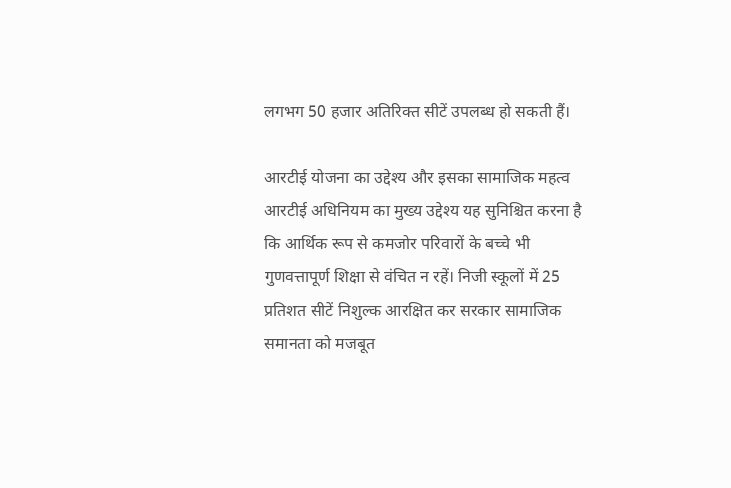लगभग 50 हजार अतिरिक्त सीटें उपलब्ध हो सकती हैं।

आरटीई योजना का उद्देश्य और इसका सामाजिक महत्व
आरटीई अधिनियम का मुख्य उद्देश्य यह सुनिश्चित करना है कि आर्थिक रूप से कमजोर परिवारों के बच्चे भी गुणवत्तापूर्ण शिक्षा से वंचित न रहें। निजी स्कूलों में 25 प्रतिशत सीटें निशुल्क आरक्षित कर सरकार सामाजिक समानता को मजबूत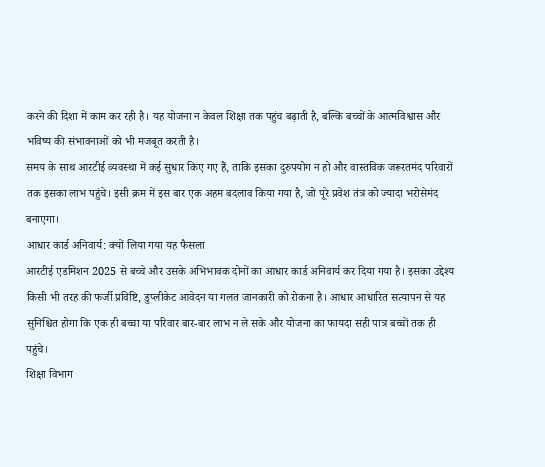करने की दिशा में काम कर रही है। यह योजना न केवल शिक्षा तक पहुंच बढ़ाती है, बल्कि बच्चों के आत्मविश्वास और भविष्य की संभावनाओं को भी मजबूत करती है।
समय के साथ आरटीई व्यवस्था में कई सुधार किए गए हैं, ताकि इसका दुरुपयोग न हो और वास्तविक जरूरतमंद परिवारों तक इसका लाभ पहुंचे। इसी क्रम में इस बार एक अहम बदलाव किया गया है, जो पूरे प्रवेश तंत्र को ज्यादा भरोसेमंद बनाएगा।
आधार कार्ड अनिवार्य: क्यों लिया गया यह फैसला
आरटीई एडमिशन 2025 से बच्चे और उसके अभिभावक दोनों का आधार कार्ड अनिवार्य कर दिया गया है। इसका उद्देश्य किसी भी तरह की फर्जी प्रविष्टि, डुप्लीकेट आवेदन या गलत जानकारी को रोकना है। आधार आधारित सत्यापन से यह सुनिश्चित होगा कि एक ही बच्चा या परिवार बार-बार लाभ न ले सके और योजना का फायदा सही पात्र बच्चों तक ही पहुंचे।
शिक्षा विभाग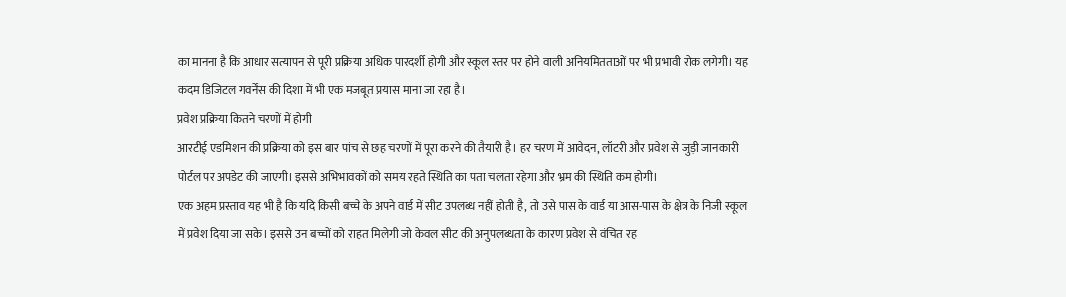का मानना है कि आधार सत्यापन से पूरी प्रक्रिया अधिक पारदर्शी होगी और स्कूल स्तर पर होने वाली अनियमितताओं पर भी प्रभावी रोक लगेगी। यह कदम डिजिटल गवर्नेंस की दिशा में भी एक मजबूत प्रयास माना जा रहा है।
प्रवेश प्रक्रिया कितने चरणों में होगी
आरटीई एडमिशन की प्रक्रिया को इस बार पांच से छह चरणों में पूरा करने की तैयारी है। हर चरण में आवेदन, लॉटरी और प्रवेश से जुड़ी जानकारी पोर्टल पर अपडेट की जाएगी। इससे अभिभावकों को समय रहते स्थिति का पता चलता रहेगा और भ्रम की स्थिति कम होगी।
एक अहम प्रस्ताव यह भी है कि यदि किसी बच्चे के अपने वार्ड में सीट उपलब्ध नहीं होती है, तो उसे पास के वार्ड या आस-पास के क्षेत्र के निजी स्कूल में प्रवेश दिया जा सके। इससे उन बच्चों को राहत मिलेगी जो केवल सीट की अनुपलब्धता के कारण प्रवेश से वंचित रह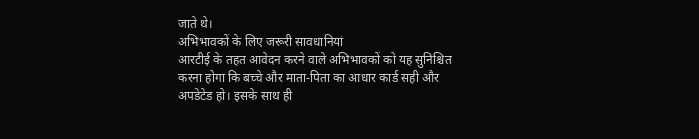जाते थे।
अभिभावकों के लिए जरूरी सावधानियां
आरटीई के तहत आवेदन करने वाले अभिभावकों को यह सुनिश्चित करना होगा कि बच्चे और माता-पिता का आधार कार्ड सही और अपडेटेड हो। इसके साथ ही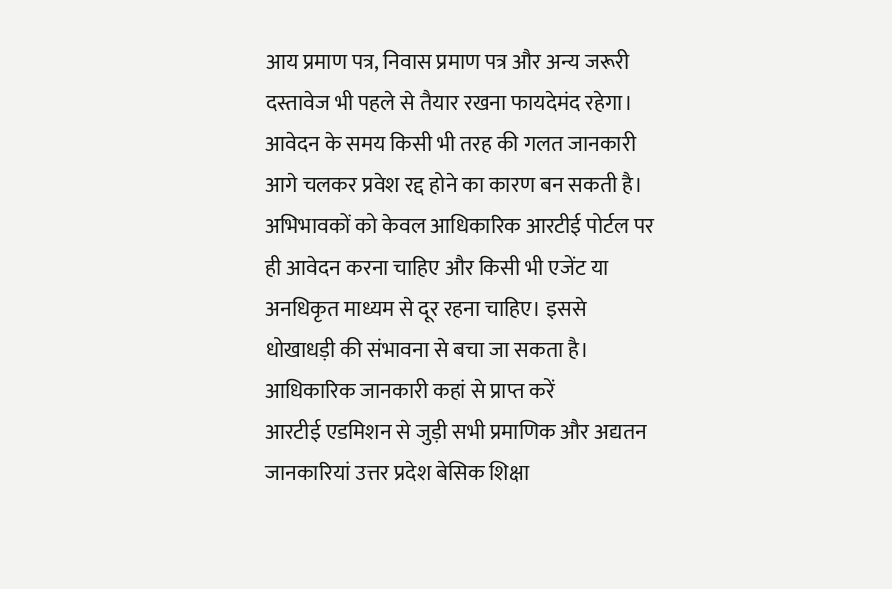आय प्रमाण पत्र, निवास प्रमाण पत्र और अन्य जरूरी दस्तावेज भी पहले से तैयार रखना फायदेमंद रहेगा। आवेदन के समय किसी भी तरह की गलत जानकारी आगे चलकर प्रवेश रद्द होने का कारण बन सकती है।
अभिभावकों को केवल आधिकारिक आरटीई पोर्टल पर ही आवेदन करना चाहिए और किसी भी एजेंट या अनधिकृत माध्यम से दूर रहना चाहिए। इससे धोखाधड़ी की संभावना से बचा जा सकता है।
आधिकारिक जानकारी कहां से प्राप्त करें
आरटीई एडमिशन से जुड़ी सभी प्रमाणिक और अद्यतन जानकारियां उत्तर प्रदेश बेसिक शिक्षा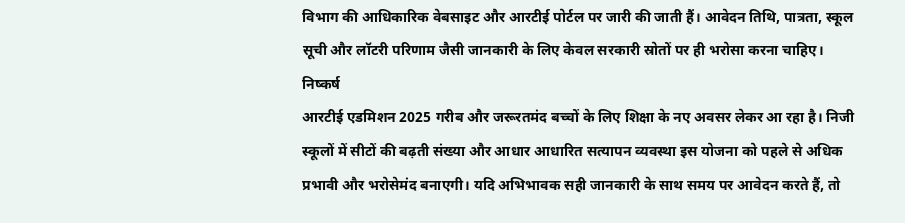विभाग की आधिकारिक वेबसाइट और आरटीई पोर्टल पर जारी की जाती हैं। आवेदन तिथि, पात्रता, स्कूल सूची और लॉटरी परिणाम जैसी जानकारी के लिए केवल सरकारी स्रोतों पर ही भरोसा करना चाहिए।
निष्कर्ष
आरटीई एडमिशन 2025 गरीब और जरूरतमंद बच्चों के लिए शिक्षा के नए अवसर लेकर आ रहा है। निजी स्कूलों में सीटों की बढ़ती संख्या और आधार आधारित सत्यापन व्यवस्था इस योजना को पहले से अधिक प्रभावी और भरोसेमंद बनाएगी। यदि अभिभावक सही जानकारी के साथ समय पर आवेदन करते हैं, तो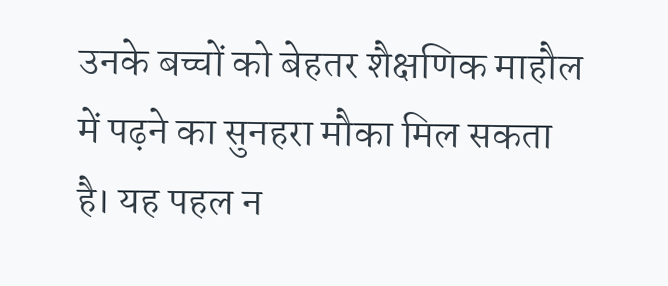उनके बच्चों को बेहतर शैक्षणिक माहौल में पढ़ने का सुनहरा मौका मिल सकता है। यह पहल न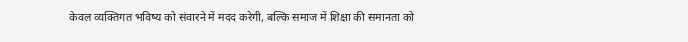केवल व्यक्तिगत भविष्य को संवारने में मदद करेगी, बल्कि समाज में शिक्षा की समानता को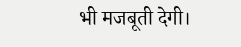भी मजबूती देगी।